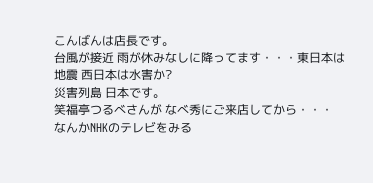こんばんは店長です。
台風が接近 雨が休みなしに降ってます・・・東日本は地震 西日本は水害か?
災害列島 日本です。
笑福亭つるべさんが なべ秀にご来店してから・・・
なんかNHKのテレビをみる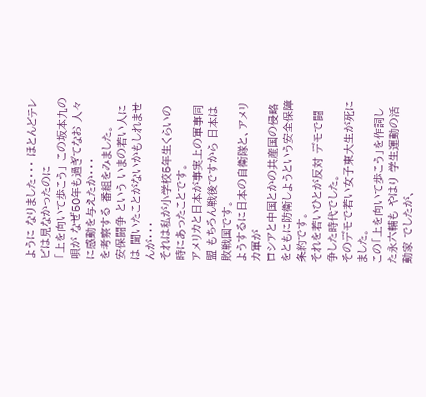ように なりました・・・ ほとんどテレビは見なかったのに
「上を向いて歩こう」 この坂本九の唄が なぜ50年も過ぎてなお 人々に感動を与えたか・・・
を考察する 番組をみました。
安保闘争 という いまの若い人には 聞いたことがないかもしれませんが・・・
それは私が小学校5年生くらいの時にあったことです。
アメリカと日本が事実上の軍事同盟 もちろん戦後ですから 日本は敗戦国です。
ようするに日本の自衛隊と、アメリカ軍が
ロシアと中国とかの共産国の侵略をともに防衛しようという安全保障条約です。
それを若いひとが反対 デモで闘争した時代でした。
そのデモで若い女子東大生が死にました。
この「上を向いて歩こう」を作詞した永六輔も やはり 学生運動の活動家 でしたが、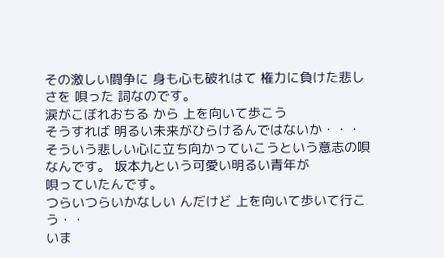その激しい闘争に 身も心も破れはて 権力に負けた悲しさを 唄った 詞なのです。
涙がこぼれおちる から 上を向いて歩こう
そうすれば 明るい未来がひらけるんではないか・・・
そういう悲しい心に立ち向かっていこうという意志の唄なんです。 坂本九という可愛い明るい青年が
唄っていたんです。
つらいつらいかなしい んだけど 上を向いて歩いて行こう・・
いま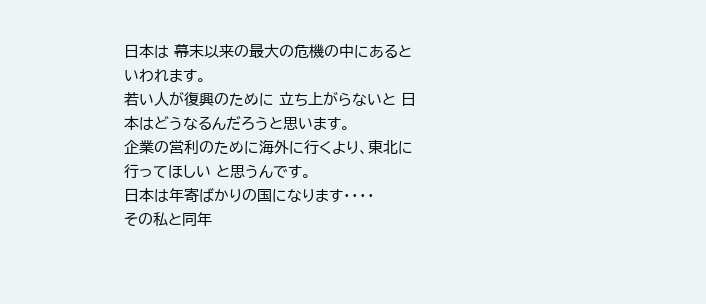日本は 幕末以来の最大の危機の中にあるといわれます。
若い人が復興のために 立ち上がらないと 日本はどうなるんだろうと思います。
企業の営利のために海外に行くより、東北に行ってほしい と思うんです。
日本は年寄ばかりの国になります・・・・
その私と同年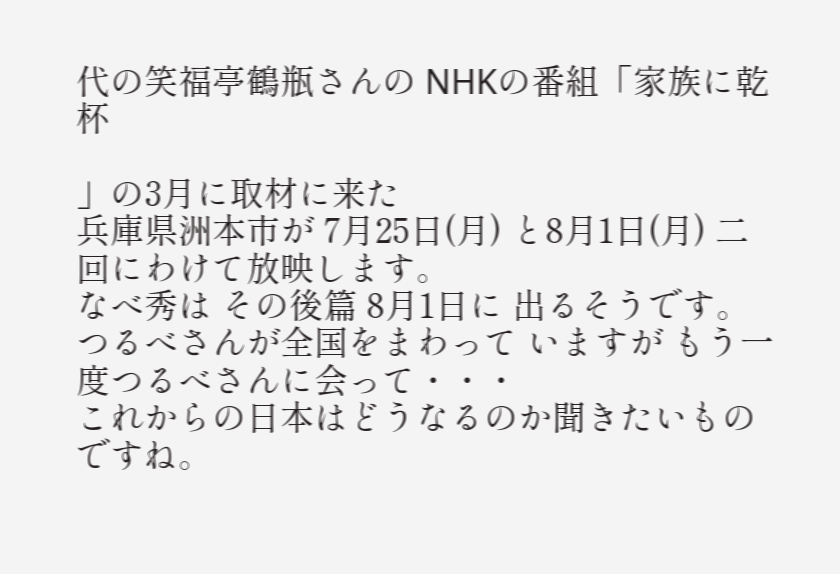代の笑福亭鶴瓶さんの NHKの番組「家族に乾杯

」の3月に取材に来た
兵庫県洲本市が 7月25日(月) と8月1日(月) 二回にわけて放映します。
なべ秀は その後篇 8月1日に 出るそうです。
つるべさんが全国をまわって いますが もう一度つるべさんに会って・・・
これからの日本はどうなるのか聞きたいものですね。